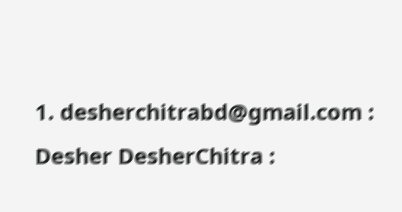1. desherchitrabd@gmail.com : Desher DesherChitra :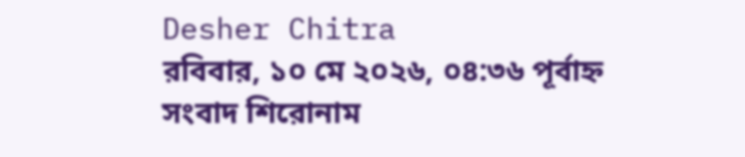Desher Chitra
রবিবার, ১০ মে ২০২৬, ০৪:৩৬ পূর্বাহ্ন
সংবাদ শিরোনাম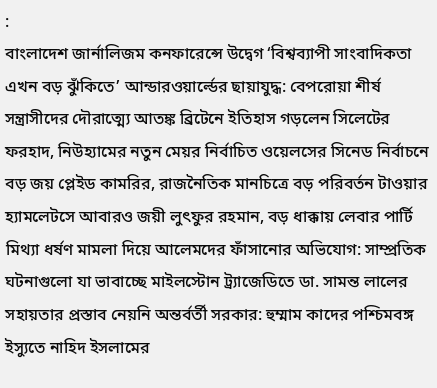:
বাংলাদেশ জার্নালিজম কনফারেন্সে উদ্বেগ ‘বিশ্বব্যাপী সাংবাদিকতা এখন বড় ঝুঁকিতে’ আন্ডারওয়ার্ল্ডের ছায়াযুদ্ধ: বেপরোয়া শীর্ষ সন্ত্রাসীদের দৌরাত্ম্যে আতঙ্ক ব্রিটেনে ইতিহাস গড়লেন সিলেটের ফরহাদ, নিউহ্যামের নতুন মেয়র নির্বাচিত ওয়েলসের সিনেড নির্বাচনে বড় জয় প্লেইড কামরির, রাজনৈতিক মানচিত্রে বড় পরিবর্তন টাওয়ার হ্যামলেটসে আবারও জয়ী লুৎফুর রহমান, বড় ধাক্কায় লেবার পার্টি মিথ্যা ধর্ষণ মামলা দিয়ে আলেমদের ফাঁসানোর অভিযোগ: সাম্প্রতিক ঘটনাগুলো যা ভাবাচ্ছে মাইলস্টোন ট্র্যাজেডিতে ডা. সামন্ত লালের সহায়তার প্রস্তাব নেয়নি অন্তর্বর্তী সরকার: হুম্মাম কাদের পশ্চিমবঙ্গ ইস্যুতে নাহিদ ইসলামের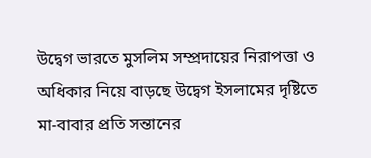উদ্বেগ ভারতে মুসলিম সম্প্রদায়ের নিরাপত্তা ও অধিকার নিয়ে বাড়ছে উদ্বেগ ইসলামের দৃষ্টিতে মা-বাবার প্রতি সন্তানের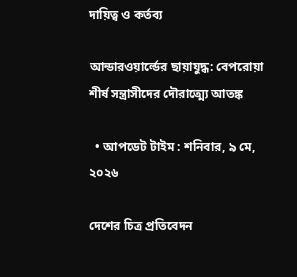দায়িত্ব ও কর্তব্য

আন্ডারওয়ার্ল্ডের ছায়াযুদ্ধ: বেপরোয়া শীর্ষ সন্ত্রাসীদের দৌরাত্ম্যে আতঙ্ক

  • আপডেট টাইম : শনিবার, ৯ মে, ২০২৬

দেশের চিত্র প্রতিবেদন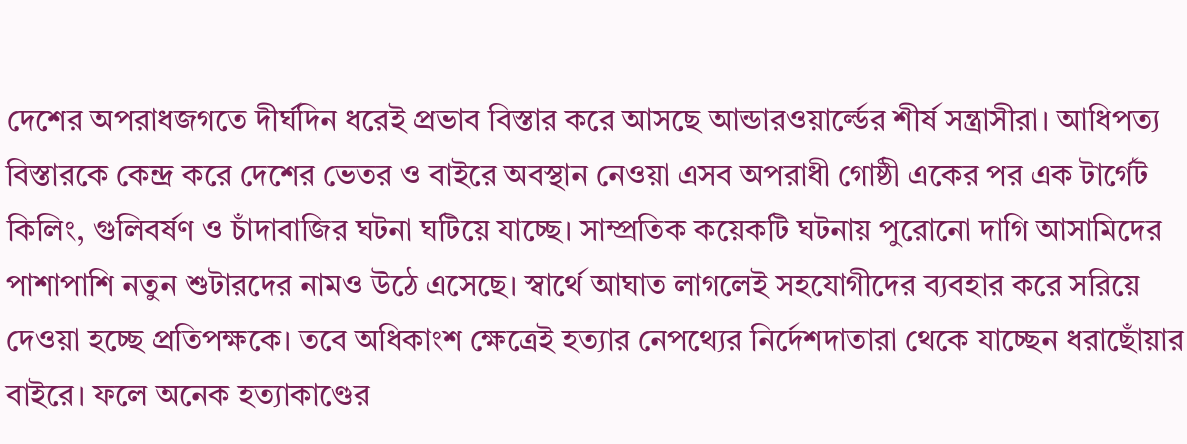দেশের অপরাধজগতে দীর্ঘদিন ধরেই প্রভাব বিস্তার করে আসছে আন্ডারওয়ার্ল্ডের শীর্ষ সন্ত্রাসীরা। আধিপত্য বিস্তারকে কেন্দ্র করে দেশের ভেতর ও বাইরে অবস্থান নেওয়া এসব অপরাধী গোষ্ঠী একের পর এক টার্গেট কিলিং, গুলিবর্ষণ ও চাঁদাবাজির ঘটনা ঘটিয়ে যাচ্ছে। সাম্প্রতিক কয়েকটি ঘটনায় পুরোনো দাগি আসামিদের পাশাপাশি নতুন শুটারদের নামও উঠে এসেছে। স্বার্থে আঘাত লাগলেই সহযোগীদের ব্যবহার করে সরিয়ে দেওয়া হচ্ছে প্রতিপক্ষকে। তবে অধিকাংশ ক্ষেত্রেই হত্যার নেপথ্যের নির্দেশদাতারা থেকে যাচ্ছেন ধরাছোঁয়ার বাইরে। ফলে অনেক হত্যাকাণ্ডের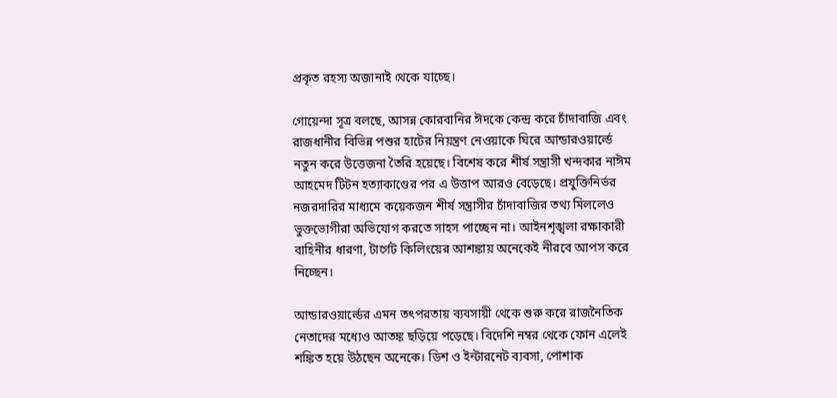প্রকৃত রহস্য অজানাই থেকে যাচ্ছে।

গোয়েন্দা সূত্র বলছে, আসন্ন কোরবানির ঈদকে কেন্দ্র করে চাঁদাবাজি এবং রাজধানীর বিভিন্ন পশুর হাটের নিয়ন্ত্রণ নেওয়াকে ঘিরে আন্ডারওয়ার্ল্ডে নতুন করে উত্তেজনা তৈরি হয়েছে। বিশেষ করে শীর্ষ সন্ত্রাসী খন্দকার নাঈম আহমেদ টিটন হত্যাকাণ্ডের পর এ উত্তাপ আরও বেড়েছে। প্রযুক্তিনির্ভর নজরদারির মাধ্যমে কয়েকজন শীর্ষ সন্ত্রাসীর চাঁদাবাজির তথ্য মিললেও ভুক্তভোগীরা অভিযোগ করতে সাহস পাচ্ছেন না। আইনশৃঙ্খলা রক্ষাকারী বাহিনীর ধারণা, টার্গেট কিলিংয়ের আশঙ্কায় অনেকেই নীরবে আপস করে নিচ্ছেন।

আন্ডারওয়ার্ল্ডের এমন তৎপরতায় ব্যবসায়ী থেকে শুরু করে রাজনৈতিক নেতাদের মধ্যেও আতঙ্ক ছড়িয়ে পড়েছে। বিদেশি নম্বর থেকে ফোন এলেই শঙ্কিত হয়ে উঠছেন অনেকে। ডিশ ও ইন্টারনেট ব্যবসা, পোশাক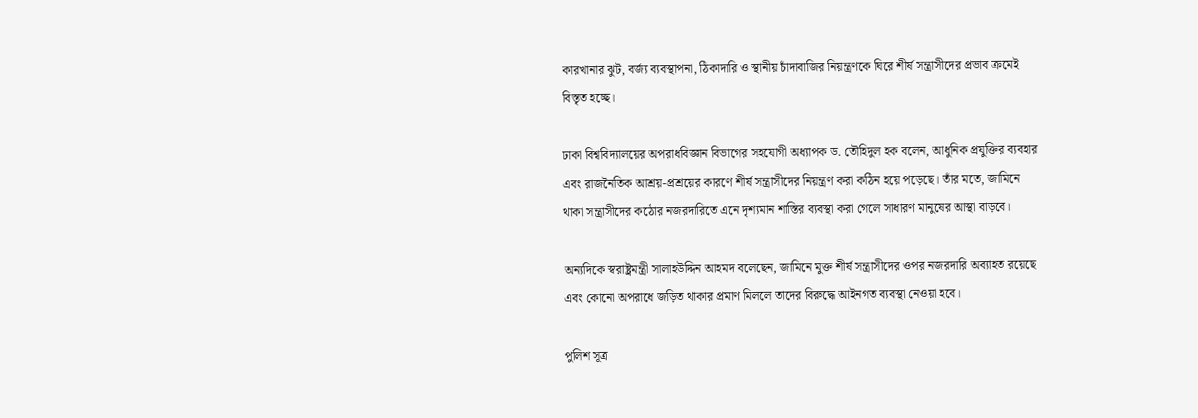কারখানার ঝুট, বর্জ্য ব্যবস্থাপনা, ঠিকাদারি ও স্থানীয় চাঁদাবাজির নিয়ন্ত্রণকে ঘিরে শীর্ষ সন্ত্রাসীদের প্রভাব ক্রমেই বিস্তৃত হচ্ছে।

ঢাকা বিশ্ববিদ্যালয়ের অপরাধবিজ্ঞান বিভাগের সহযোগী অধ্যাপক ড. তৌহিদুল হক বলেন, আধুনিক প্রযুক্তির ব্যবহার এবং রাজনৈতিক আশ্রয়-প্রশ্রয়ের কারণে শীর্ষ সন্ত্রাসীদের নিয়ন্ত্রণ করা কঠিন হয়ে পড়েছে। তাঁর মতে, জামিনে থাকা সন্ত্রাসীদের কঠোর নজরদারিতে এনে দৃশ্যমান শাস্তির ব্যবস্থা করা গেলে সাধারণ মানুষের আস্থা বাড়বে।

অন্যদিকে স্বরাষ্ট্রমন্ত্রী সালাহউদ্দিন আহমদ বলেছেন, জামিনে মুক্ত শীর্ষ সন্ত্রাসীদের ওপর নজরদারি অব্যাহত রয়েছে এবং কোনো অপরাধে জড়িত থাকার প্রমাণ মিললে তাদের বিরুদ্ধে আইনগত ব্যবস্থা নেওয়া হবে।

পুলিশ সূত্র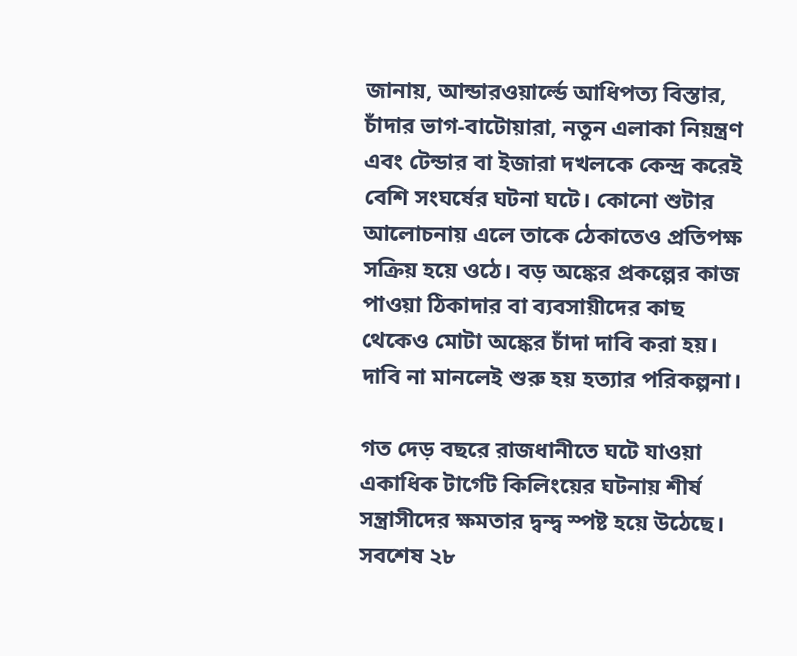জানায়, আন্ডারওয়ার্ল্ডে আধিপত্য বিস্তার, চাঁদার ভাগ-বাটোয়ারা, নতুন এলাকা নিয়ন্ত্রণ এবং টেন্ডার বা ইজারা দখলকে কেন্দ্র করেই বেশি সংঘর্ষের ঘটনা ঘটে। কোনো শুটার আলোচনায় এলে তাকে ঠেকাতেও প্রতিপক্ষ সক্রিয় হয়ে ওঠে। বড় অঙ্কের প্রকল্পের কাজ পাওয়া ঠিকাদার বা ব্যবসায়ীদের কাছ থেকেও মোটা অঙ্কের চাঁদা দাবি করা হয়। দাবি না মানলেই শুরু হয় হত্যার পরিকল্পনা।

গত দেড় বছরে রাজধানীতে ঘটে যাওয়া একাধিক টার্গেট কিলিংয়ের ঘটনায় শীর্ষ সন্ত্রাসীদের ক্ষমতার দ্বন্দ্ব স্পষ্ট হয়ে উঠেছে। সবশেষ ২৮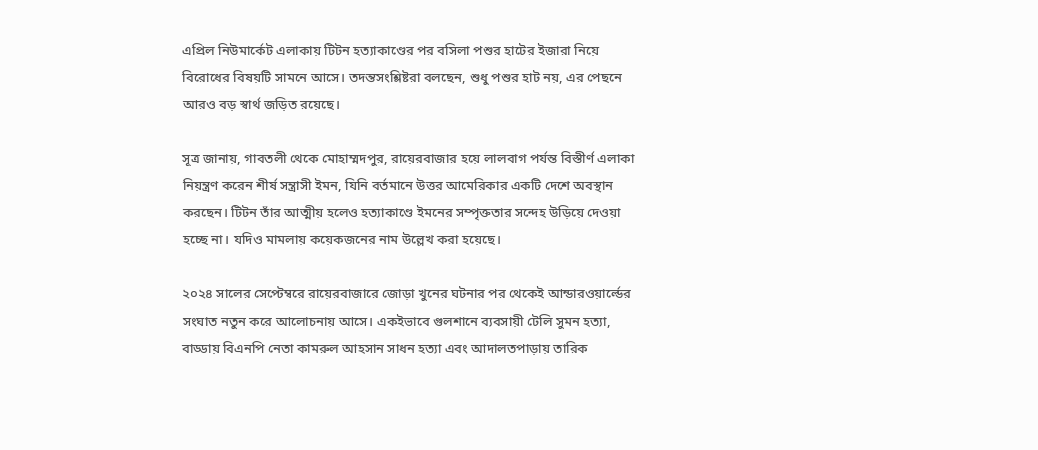এপ্রিল নিউমার্কেট এলাকায় টিটন হত্যাকাণ্ডের পর বসিলা পশুর হাটের ইজারা নিয়ে বিরোধের বিষয়টি সামনে আসে। তদন্তসংশ্লিষ্টরা বলছেন, শুধু পশুর হাট নয়, এর পেছনে আরও বড় স্বার্থ জড়িত রয়েছে।

সূত্র জানায়, গাবতলী থেকে মোহাম্মদপুর, রায়েরবাজার হয়ে লালবাগ পর্যন্ত বিস্তীর্ণ এলাকা নিয়ন্ত্রণ করেন শীর্ষ সন্ত্রাসী ইমন, যিনি বর্তমানে উত্তর আমেরিকার একটি দেশে অবস্থান করছেন। টিটন তাঁর আত্মীয় হলেও হত্যাকাণ্ডে ইমনের সম্পৃক্ততার সন্দেহ উড়িয়ে দেওয়া হচ্ছে না। যদিও মামলায় কয়েকজনের নাম উল্লেখ করা হয়েছে।

২০২৪ সালের সেপ্টেম্বরে রায়েরবাজারে জোড়া খুনের ঘটনার পর থেকেই আন্ডারওয়ার্ল্ডের সংঘাত নতুন করে আলোচনায় আসে। একইভাবে গুলশানে ব্যবসায়ী টেলি সুমন হত্যা, বাড্ডায় বিএনপি নেতা কামরুল আহসান সাধন হত্যা এবং আদালতপাড়ায় তারিক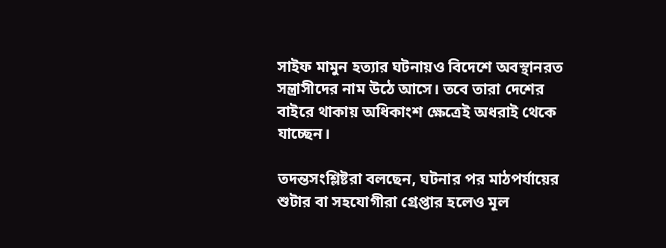সাইফ মামুন হত্যার ঘটনায়ও বিদেশে অবস্থানরত সন্ত্রাসীদের নাম উঠে আসে। তবে তারা দেশের বাইরে থাকায় অধিকাংশ ক্ষেত্রেই অধরাই থেকে যাচ্ছেন।

তদন্তসংশ্লিষ্টরা বলছেন, ঘটনার পর মাঠপর্যায়ের শুটার বা সহযোগীরা গ্রেপ্তার হলেও মূল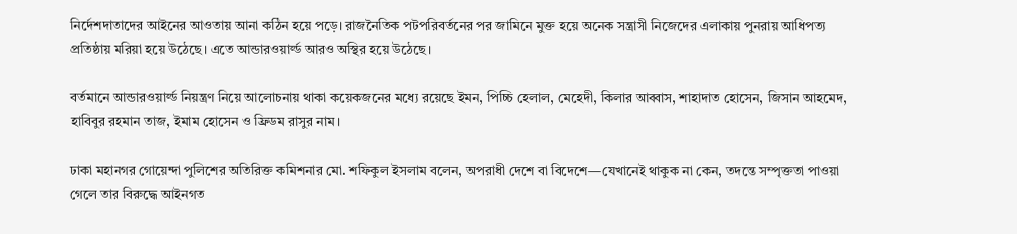নির্দেশদাতাদের আইনের আওতায় আনা কঠিন হয়ে পড়ে। রাজনৈতিক পটপরিবর্তনের পর জামিনে মুক্ত হয়ে অনেক সন্ত্রাসী নিজেদের এলাকায় পুনরায় আধিপত্য প্রতিষ্ঠায় মরিয়া হয়ে উঠেছে। এতে আন্ডারওয়ার্ল্ড আরও অস্থির হয়ে উঠেছে।

বর্তমানে আন্ডারওয়ার্ল্ড নিয়ন্ত্রণ নিয়ে আলোচনায় থাকা কয়েকজনের মধ্যে রয়েছে ইমন, পিচ্চি হেলাল, মেহেদী, কিলার আব্বাস, শাহাদাত হোসেন, জিসান আহমেদ, হাবিবুর রহমান তাজ, ইমাম হোসেন ও ফ্রিডম রাসুর নাম।

ঢাকা মহানগর গোয়েন্দা পুলিশের অতিরিক্ত কমিশনার মো. শফিকুল ইসলাম বলেন, অপরাধী দেশে বা বিদেশে—যেখানেই থাকুক না কেন, তদন্তে সম্পৃক্ততা পাওয়া গেলে তার বিরুদ্ধে আইনগত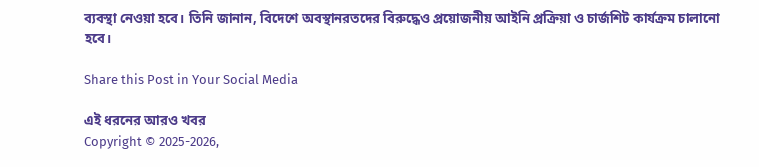ব্যবস্থা নেওয়া হবে। তিনি জানান, বিদেশে অবস্থানরতদের বিরুদ্ধেও প্রয়োজনীয় আইনি প্রক্রিয়া ও চার্জশিট কার্যক্রম চালানো হবে।

Share this Post in Your Social Media

এই ধরনের আরও খবর
Copyright © 2025-2026,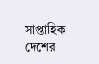সাপ্তাহিক দেশের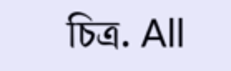চিত্র. All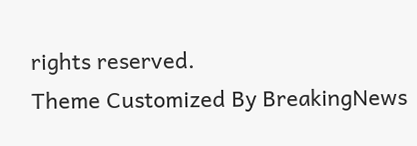rights reserved.
Theme Customized By BreakingNews